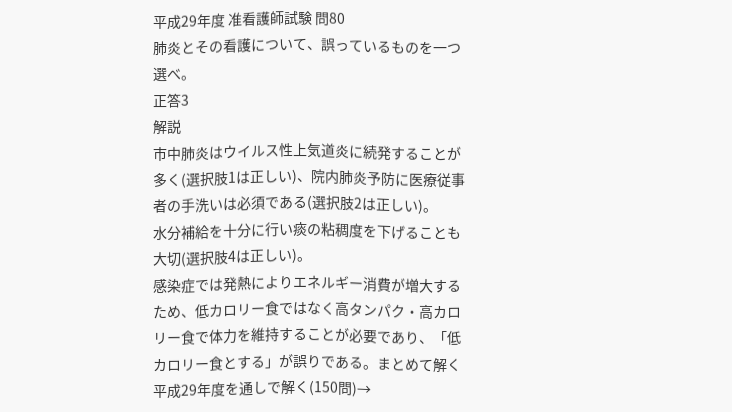平成29年度 准看護師試験 問80
肺炎とその看護について、誤っているものを一つ選べ。
正答3
解説
市中肺炎はウイルス性上気道炎に続発することが多く(選択肢1は正しい)、院内肺炎予防に医療従事者の手洗いは必須である(選択肢2は正しい)。
水分補給を十分に行い痰の粘稠度を下げることも大切(選択肢4は正しい)。
感染症では発熱によりエネルギー消費が増大するため、低カロリー食ではなく高タンパク・高カロリー食で体力を維持することが必要であり、「低カロリー食とする」が誤りである。まとめて解く
平成29年度を通しで解く(150問)→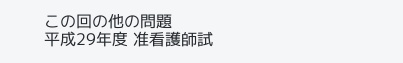この回の他の問題
平成29年度 准看護師試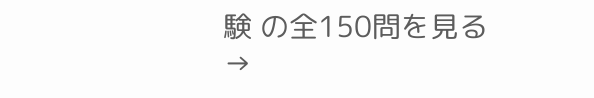験 の全150問を見る →